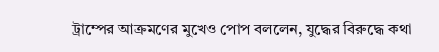ট্রাম্পের আক্রমণের মুখেও পোপ বললেন, যুদ্ধের বিরুদ্ধে কথা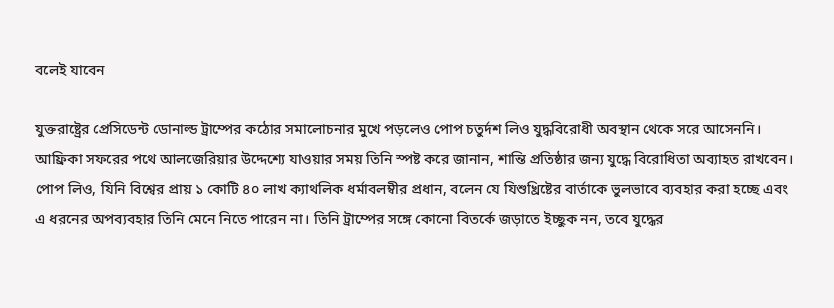বলেই যাবেন

যুক্তরাষ্ট্রের প্রেসিডেন্ট ডোনাল্ড ট্রাম্পের কঠোর সমালোচনার মুখে পড়লেও পোপ চতুর্দশ লিও যুদ্ধবিরোধী অবস্থান থেকে সরে আসেননি। আফ্রিকা সফরের পথে আলজেরিয়ার উদ্দেশ্যে যাওয়ার সময় তিনি স্পষ্ট করে জানান, শান্তি প্রতিষ্ঠার জন্য যুদ্ধে বিরোধিতা অব্যাহত রাখবেন।
পোপ লিও, যিনি বিশ্বের প্রায় ১ কোটি ৪০ লাখ ক্যাথলিক ধর্মাবলম্বীর প্রধান, বলেন যে যিশুখ্রিষ্টের বার্তাকে ভুলভাবে ব্যবহার করা হচ্ছে এবং এ ধরনের অপব্যবহার তিনি মেনে নিতে পারেন না। তিনি ট্রাম্পের সঙ্গে কোনো বিতর্কে জড়াতে ইচ্ছুক নন, তবে যুদ্ধের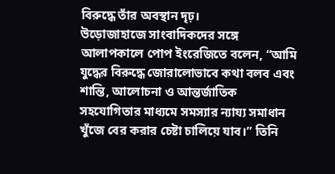বিরুদ্ধে তাঁর অবস্থান দৃঢ়।
উড়োজাহাজে সাংবাদিকদের সঙ্গে আলাপকালে পোপ ইংরেজিতে বলেন, “আমি যুদ্ধের বিরুদ্ধে জোরালোভাবে কথা বলব এবং শান্তি, আলোচনা ও আন্তর্জাতিক সহযোগিতার মাধ্যমে সমস্যার ন্যায্য সমাধান খুঁজে বের করার চেষ্টা চালিয়ে যাব।” তিনি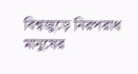বিশ্বজুড়ে নিরপরাধ মানুষের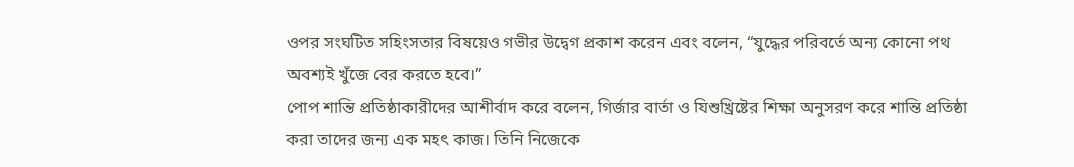ওপর সংঘটিত সহিংসতার বিষয়েও গভীর উদ্বেগ প্রকাশ করেন এবং বলেন, “যুদ্ধের পরিবর্তে অন্য কোনো পথ অবশ্যই খুঁজে বের করতে হবে।”
পোপ শান্তি প্রতিষ্ঠাকারীদের আশীর্বাদ করে বলেন, গির্জার বার্তা ও যিশুখ্রিষ্টের শিক্ষা অনুসরণ করে শান্তি প্রতিষ্ঠা করা তাদের জন্য এক মহৎ কাজ। তিনি নিজেকে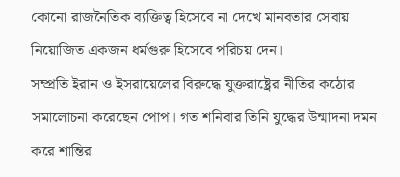কোনো রাজনৈতিক ব্যক্তিত্ব হিসেবে না দেখে মানবতার সেবায় নিয়োজিত একজন ধর্মগুরু হিসেবে পরিচয় দেন।
সম্প্রতি ইরান ও ইসরায়েলের বিরুদ্ধে যুক্তরাষ্ট্রের নীতির কঠোর সমালোচনা করেছেন পোপ। গত শনিবার তিনি যুদ্ধের উন্মাদনা দমন করে শান্তির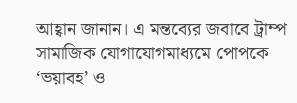আহ্বান জানান। এ মন্তব্যের জবাবে ট্রাম্প সামাজিক যোগাযোগমাধ্যমে পোপকে ‘ভয়াবহ’ ও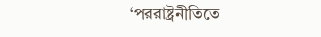‘পররাষ্ট্রনীতিতে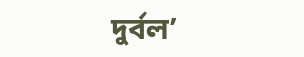দুর্বল’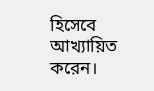হিসেবে আখ্যায়িত করেন।